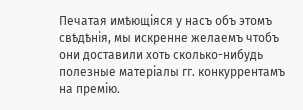Печатая имѣющіяся у насъ объ этомъ свѣдѣнія, мы искренне желаемъ чтобъ они доставили хоть сколько-нибудь полезные матеріалы гг. конкуррентамъ на премію.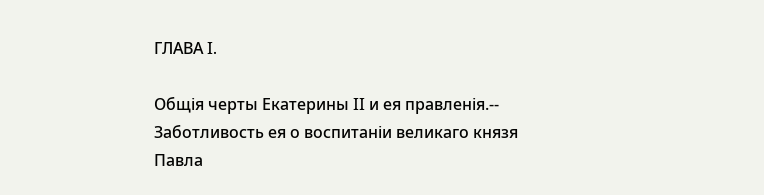ГЛАВА I.

Общія черты Екатерины II и ея правленія.-- Заботливость ея о воспитаніи великаго князя Павла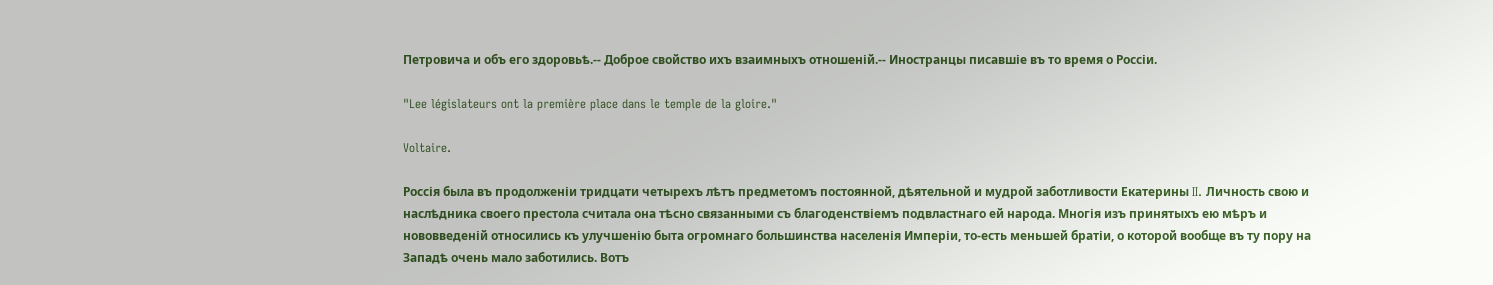Петровича и объ его здоровьѣ.-- Доброе свойство ихъ взаимныхъ отношеній.-- Иностранцы писавшіе въ то время о Россіи.

"Lee législateurs ont la première place dans le temple de la gloire."

Voltaire.

Россія была въ продолженіи тридцати четырехъ лѣтъ предметомъ постоянной, дѣятельной и мудрой заботливости Екатерины II. Личность свою и наслѣдника своего престола считала она тѣсно связанными съ благоденствіемъ подвластнаго ей народа. Многія изъ принятыхъ ею мѣръ и нововведеній относились къ улучшенію быта огромнаго большинства населенія Имперіи, то-есть меньшей братіи, о которой вообще въ ту пору на Западѣ очень мало заботились. Вотъ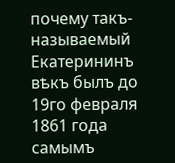почему такъ-называемый Екатерининъ вѣкъ былъ до 19го февраля 1861 года самымъ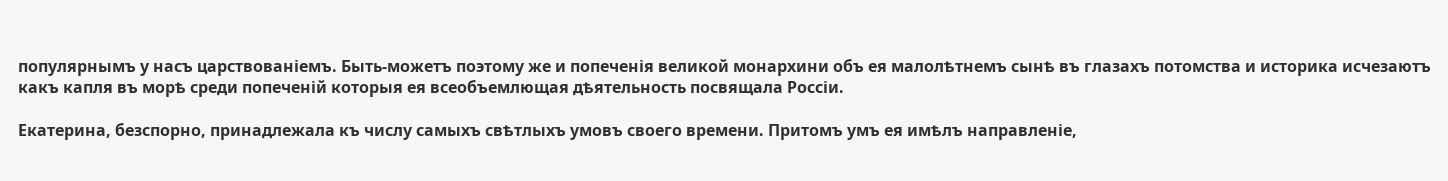популярнымъ у насъ царствованіемъ. Быть-можетъ поэтому же и попеченія великой монархини объ ея малолѣтнемъ сынѣ въ глазахъ потомства и историка исчезаютъ какъ капля въ морѣ среди попеченій которыя ея всеобъемлющая дѣятельность посвящала Россіи.

Екатерина, безспорно, принадлежала къ числу самыхъ свѣтлыхъ умовъ своего времени. Притомъ умъ ея имѣлъ направленіе,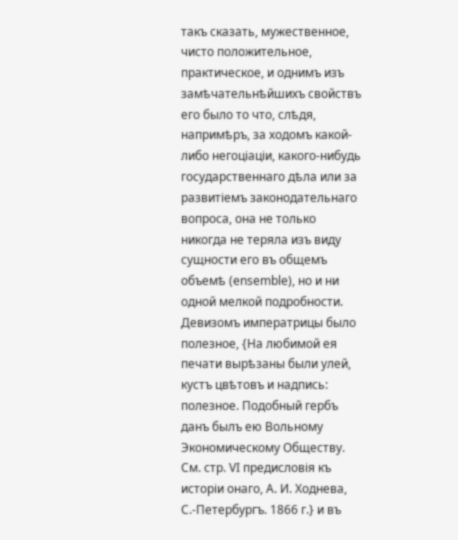такъ сказать, мужественное, чисто положительное, практическое, и однимъ изъ замѣчательнѣйшихъ свойствъ его было то что, слѣдя, напримѣръ, за ходомъ какой-либо негоціаціи, какого-нибудь государственнаго дѣла или за развитіемъ законодательнаго вопроса, она не только никогда не теряла изъ виду сущности его въ общемъ объемѣ (ensemble), но и ни одной мелкой подробности. Девизомъ императрицы было полезное, {На любимой ея печати вырѣзаны были улей, кустъ цвѣтовъ и надпись: полезное. Подобный гербъ данъ былъ ею Вольному Экономическому Обществу. См. стр. VI предисловія къ исторіи онаго, А. И. Ходнева, С.-Петербургъ. 1866 г.} и въ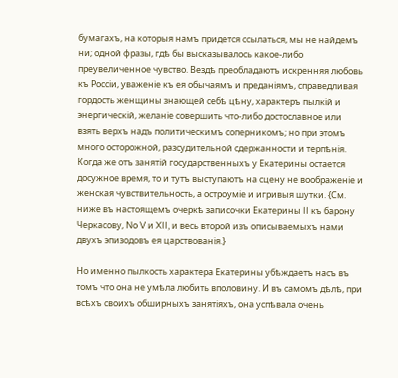бумагахъ, на которыя намъ придется ссылаться, мы не найдемъ ни; одной фразы, гдѣ бы высказывалось какое-либо преувеличенное чувство. Вездѣ преобладаютъ искренняя любовь къ Россіи, уваженіе къ ея обычаямъ и преданіямъ, справедливая гордость женщины знающей себѣ цѣну, характеръ пылкій и энергическій, желаніе совершить что-либо достославное или взять верхъ надъ политическимъ соперникомъ; но при этомъ много осторожной, разсудительной сдержанности и терпѣнія. Когда же отъ занятій государственныхъ у Екатерины остается досужное время, то и тутъ выступаютъ на сцену не воображеніе и женская чувствительность, а остроуміе и игривыя шутки. {См. ниже въ настоящемъ очеркѣ записочки Екатерины II къ барону Черкасову, No V и XII, и весь второй изъ описываемыхъ нами двухъ эпизодовъ ея царствованія.}

Но именно пылкость характера Екатерины убѣждаетъ насъ въ томъ что она не умѣла любить вполовину. И въ самомъ дѣлѣ, при всѣхъ своихъ обширныхъ занятіяхъ, она успѣвала очень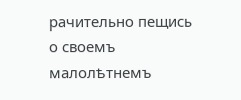рачительно пещись о своемъ малолѣтнемъ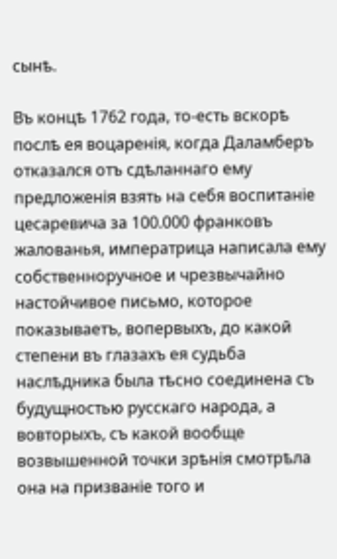сынѣ.

Въ концѣ 1762 года, то-есть вскорѣ послѣ ея воцаренія, когда Даламберъ отказался отъ сдѣланнаго ему предложенія взять на себя воспитаніе цесаревича за 100.000 франковъ жалованья, императрица написала ему собственноручное и чрезвычайно настойчивое письмо, которое показываетъ, вопервыхъ, до какой степени въ глазахъ ея судьба наслѣдника была тѣсно соединена съ будущностью русскаго народа, а вовторыхъ, съ какой вообще возвышенной точки зрѣнія смотрѣла она на призваніе того и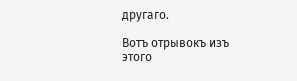другаго.

Вотъ отрывокъ изъ этого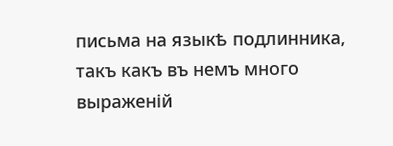письма на языкѣ подлинника, такъ какъ въ немъ много выраженій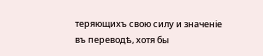теряющихъ свою силу и значеніе въ переводѣ, хотя бы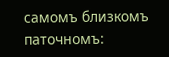самомъ близкомъ паточномъ: